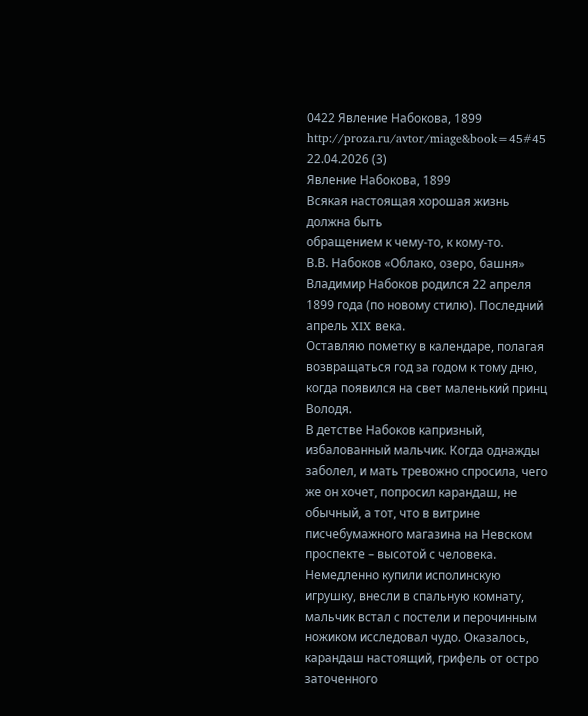0422 Явление Набокова, 1899
http://proza.ru/avtor/miage&book=45#45
22.04.2026 (3)
Явление Набокова, 1899
Всякая настоящая хорошая жизнь должна быть
обращением к чему-то, к кому-то.
В.В. Набоков «Облако, озеро, башня»
Владимир Набоков родился 22 апреля 1899 года (по новому стилю). Последний апрель XIX века.
Оставляю пометку в календаре, полагая возвращаться год за годом к тому дню, когда появился на свет маленький принц Володя.
В детстве Набоков капризный, избалованный мальчик. Когда однажды заболел, и мать тревожно спросила, чего же он хочет, попросил карандаш, не обычный, а тот, что в витрине писчебумажного магазина на Невском проспекте – высотой с человека. Немедленно купили исполинскую игрушку, внесли в спальную комнату, мальчик встал с постели и перочинным ножиком исследовал чудо. Оказалось, карандаш настоящий, грифель от остро заточенного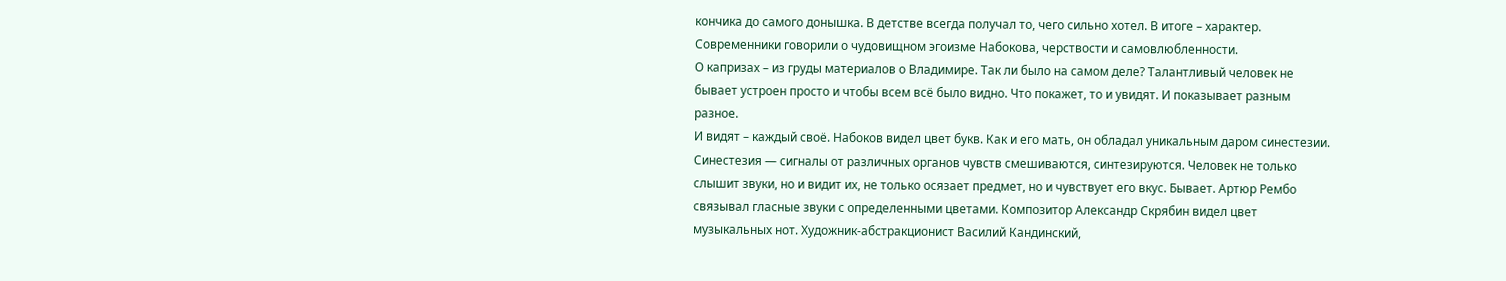кончика до самого донышка. В детстве всегда получал то, чего сильно хотел. В итоге – характер. Современники говорили о чудовищном эгоизме Набокова, черствости и самовлюбленности.
О капризах – из груды материалов о Владимире. Так ли было на самом деле? Талантливый человек не бывает устроен просто и чтобы всем всё было видно. Что покажет, то и увидят. И показывает разным разное.
И видят – каждый своё. Набоков видел цвет букв. Как и его мать, он обладал уникальным даром синестезии.
Синестезия — сигналы от различных органов чувств смешиваются, синтезируются. Человек не только слышит звуки, но и видит их, не только осязает предмет, но и чувствует его вкус. Бывает. Артюр Рембо связывал гласные звуки с определенными цветами. Композитор Александр Скрябин видел цвет музыкальных нот. Художник-абстракционист Василий Кандинский,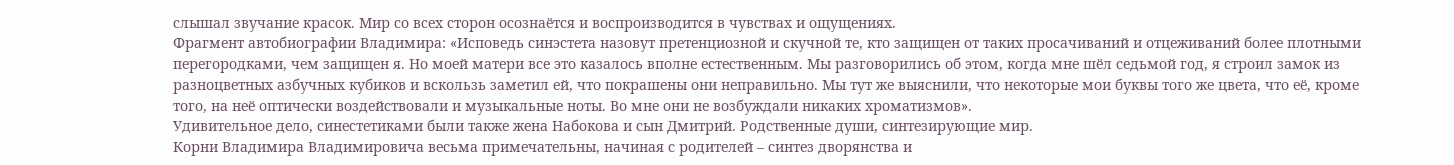слышал звучание красок. Мир со всех сторон осознаётся и воспроизводится в чувствах и ощущениях.
Фрагмент автобиографии Владимира: «Исповедь синэстета назовут претенциозной и скучной те, кто защищен от таких просачиваний и отцеживаний более плотными перегородками, чем защищен я. Но моей матери все это казалось вполне естественным. Мы разговорились об этом, когда мне шёл седьмой год, я строил замок из разноцветных азбучных кубиков и вскользь заметил ей, что покрашены они неправильно. Мы тут же выяснили, что некоторые мои буквы того же цвета, что её, кроме того, на неё оптически воздействовали и музыкальные ноты. Во мне они не возбуждали никаких хроматизмов».
Удивительное дело, синестетиками были также жена Набокова и сын Дмитрий. Родственные души, синтезирующие мир.
Корни Владимира Владимировича весьма примечательны, начиная с родителей – синтез дворянства и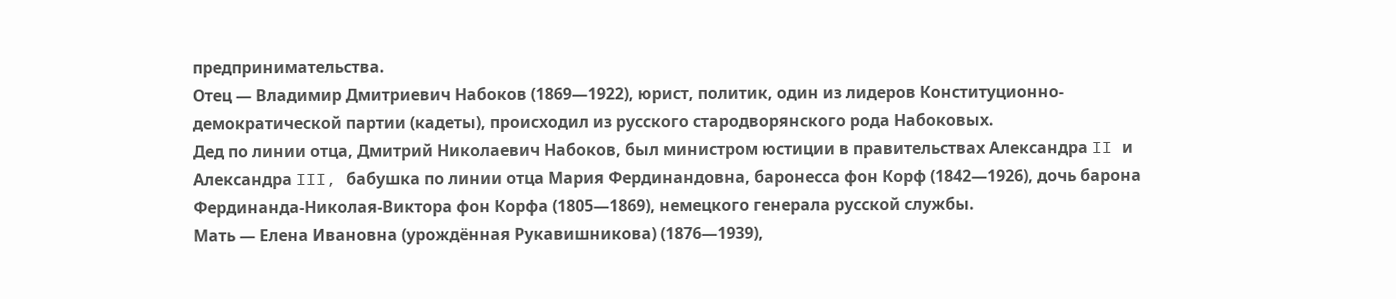предпринимательства.
Отец — Владимир Дмитриевич Набоков (1869—1922), юрист, политик, один из лидеров Конституционно-демократической партии (кадеты), происходил из русского стародворянского рода Набоковых.
Дед по линии отца, Дмитрий Николаевич Набоков, был министром юстиции в правительствах Александра II и Александра III, бабушка по линии отца Мария Фердинандовна, баронесса фон Корф (1842—1926), дочь барона Фердинанда-Николая-Виктора фон Корфа (1805—1869), немецкого генерала русской службы.
Мать — Елена Ивановна (урождённая Рукавишникова) (1876—1939),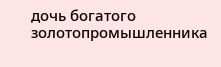дочь богатого золотопромышленника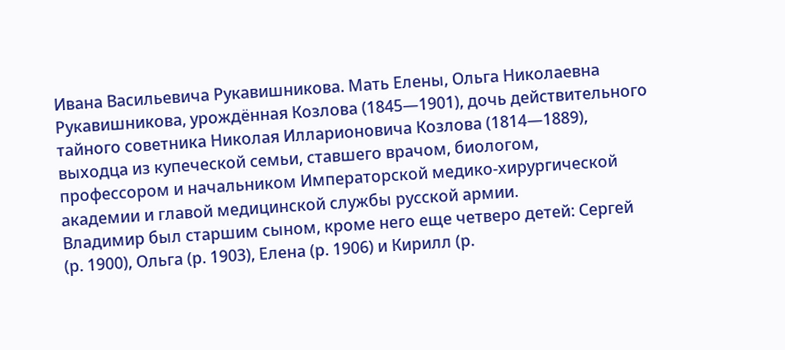Ивана Васильевича Рукавишникова. Мать Елены, Ольга Николаевна Рукавишникова, урождённая Козлова (1845—1901), дочь действительного тайного советника Николая Илларионовича Козлова (1814—1889), выходца из купеческой семьи, ставшего врачом, биологом, профессором и начальником Императорской медико-хирургической академии и главой медицинской службы русской армии.
Владимир был старшим сыном, кроме него еще четверо детей: Сергей (р. 1900), Ольга (р. 1903), Елена (р. 1906) и Кирилл (р.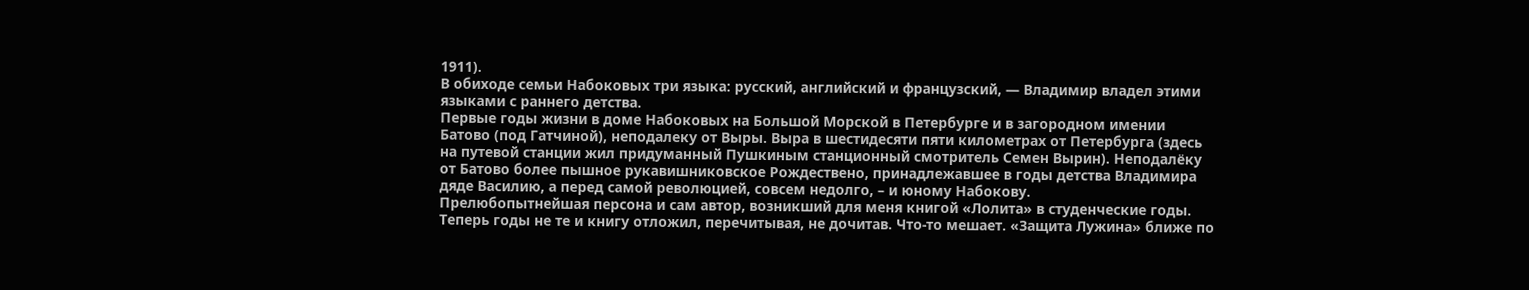1911).
В обиходе семьи Набоковых три языка: русский, английский и французский, — Владимир владел этими языками с раннего детства.
Первые годы жизни в доме Набоковых на Большой Морской в Петербурге и в загородном имении Батово (под Гатчиной), неподалеку от Выры. Выра в шестидесяти пяти километрах от Петербурга (здесь на путевой станции жил придуманный Пушкиным станционный смотритель Семен Вырин). Неподалёку от Батово более пышное рукавишниковское Рождествено, принадлежавшее в годы детства Владимира дяде Василию, а перед самой революцией, совсем недолго, – и юному Набокову.
Прелюбопытнейшая персона и сам автор, возникший для меня книгой «Лолита» в студенческие годы. Теперь годы не те и книгу отложил, перечитывая, не дочитав. Что-то мешает. «Защита Лужина» ближе по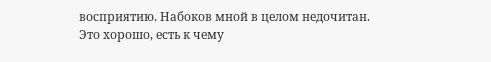восприятию. Набоков мной в целом недочитан. Это хорошо, есть к чему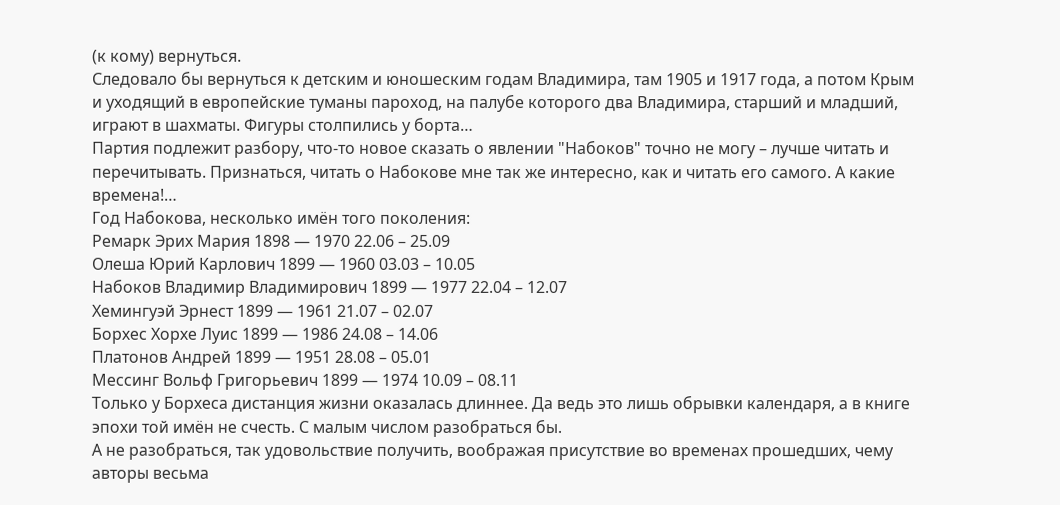(к кому) вернуться.
Следовало бы вернуться к детским и юношеским годам Владимира, там 1905 и 1917 года, а потом Крым и уходящий в европейские туманы пароход, на палубе которого два Владимира, старший и младший, играют в шахматы. Фигуры столпились у борта…
Партия подлежит разбору, что-то новое сказать о явлении "Набоков" точно не могу – лучше читать и перечитывать. Признаться, читать о Набокове мне так же интересно, как и читать его самого. А какие времена!…
Год Набокова, несколько имён того поколения:
Ремарк Эрих Мария 1898 — 1970 22.06 – 25.09
Олеша Юрий Карлович 1899 — 1960 03.03 – 10.05
Набоков Владимир Владимирович 1899 — 1977 22.04 – 12.07
Хемингуэй Эрнест 1899 — 1961 21.07 – 02.07
Борхес Хорхе Луис 1899 — 1986 24.08 – 14.06
Платонов Андрей 1899 — 1951 28.08 – 05.01
Мессинг Вольф Григорьевич 1899 — 1974 10.09 – 08.11
Только у Борхеса дистанция жизни оказалась длиннее. Да ведь это лишь обрывки календаря, а в книге эпохи той имён не счесть. С малым числом разобраться бы.
А не разобраться, так удовольствие получить, воображая присутствие во временах прошедших, чему авторы весьма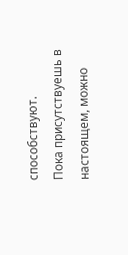способствуют.
Пока присутствуешь в настоящем, можно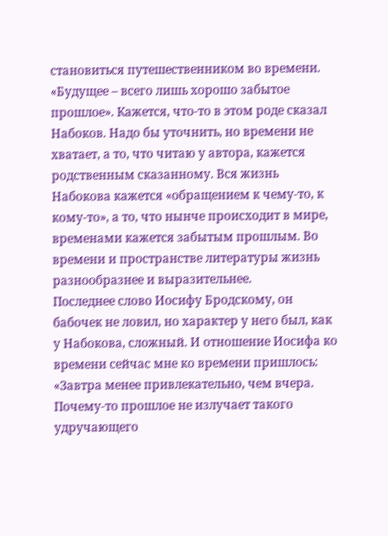становиться путешественником во времени. «Будущее – всего лишь хорошо забытое прошлое». Кажется, что-то в этом роде сказал Набоков. Надо бы уточнить, но времени не хватает, а то, что читаю у автора, кажется родственным сказанному. Вся жизнь Набокова кажется «обращением к чему-то, к кому-то», а то, что нынче происходит в мире, временами кажется забытым прошлым. Во времени и пространстве литературы жизнь разнообразнее и выразительнее.
Последнее слово Иосифу Бродскому, он бабочек не ловил, но характер у него был, как у Набокова, сложный. И отношение Иосифа ко времени сейчас мне ко времени пришлось: «Завтра менее привлекательно, чем вчера. Почему-то прошлое не излучает такого удручающего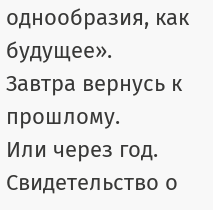однообразия, как будущее».
Завтра вернусь к прошлому.
Или через год.
Свидетельство о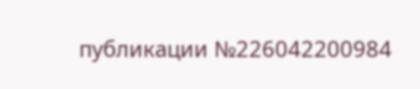публикации №226042200984